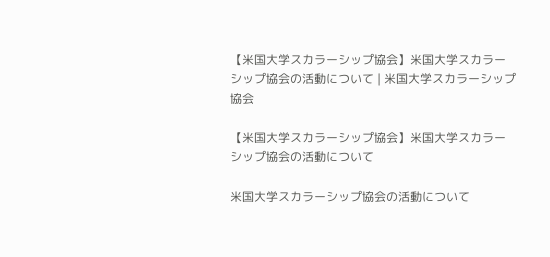【米国大学スカラーシップ協会】米国大学スカラーシップ協会の活動について | 米国大学スカラーシップ協会

【米国大学スカラーシップ協会】米国大学スカラーシップ協会の活動について

米国大学スカラーシップ協会の活動について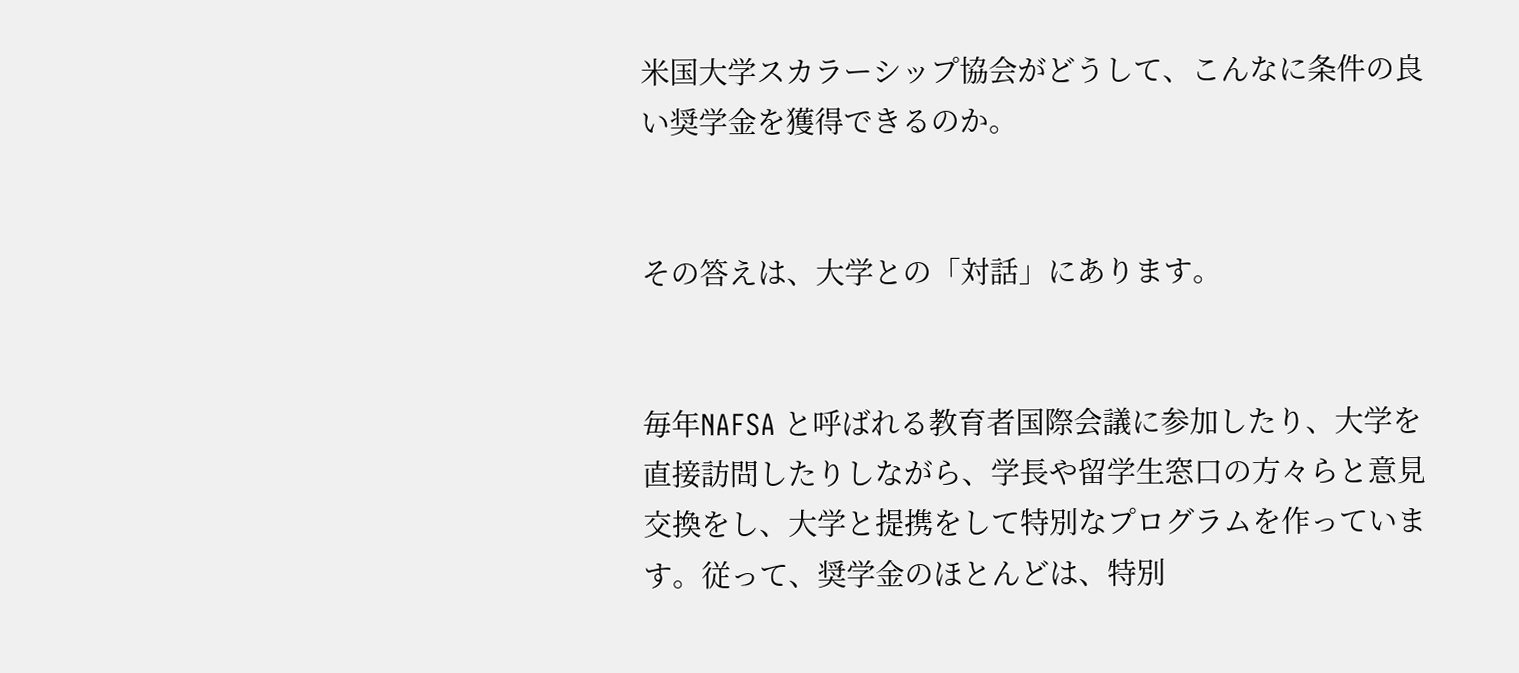米国大学スカラーシップ協会がどうして、こんなに条件の良い奨学金を獲得できるのか。


その答えは、大学との「対話」にあります。


毎年NAFSA と呼ばれる教育者国際会議に参加したり、大学を直接訪問したりしながら、学長や留学生窓口の方々らと意見交換をし、大学と提携をして特別なプログラムを作っています。従って、奨学金のほとんどは、特別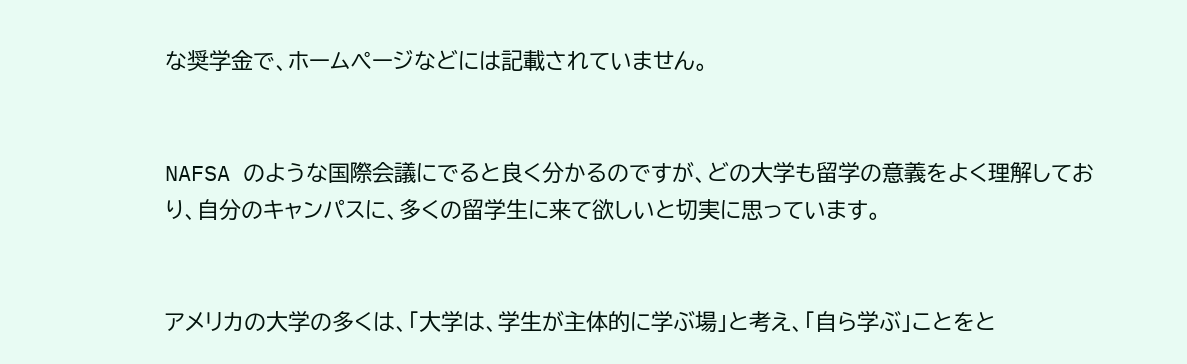な奨学金で、ホームぺージなどには記載されていません。


NAFSA のような国際会議にでると良く分かるのですが、どの大学も留学の意義をよく理解しており、自分のキャンパスに、多くの留学生に来て欲しいと切実に思っています。


アメリカの大学の多くは、「大学は、学生が主体的に学ぶ場」と考え、「自ら学ぶ」ことをと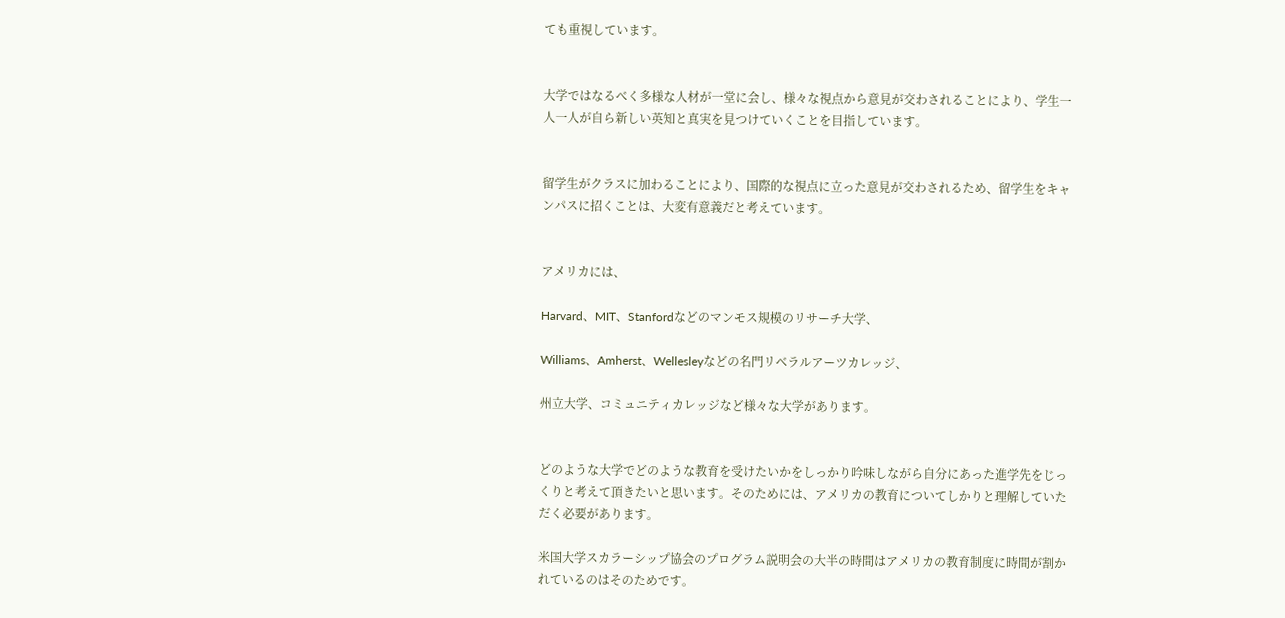ても重視しています。


大学ではなるべく多様な人材が一堂に会し、様々な視点から意見が交わされることにより、学生一人一人が自ら新しい英知と真実を見つけていくことを目指しています。


留学生がクラスに加わることにより、国際的な視点に立った意見が交わされるため、留学生をキャンパスに招くことは、大変有意義だと考えています。


アメリカには、

Harvard、MIT、Stanfordなどのマンモス規模のリサーチ大学、

Williams、Amherst、Wellesleyなどの名門リベラルアーツカレッジ、

州立大学、コミュニティカレッジなど様々な大学があります。


どのような大学でどのような教育を受けたいかをしっかり吟味しながら自分にあった進学先をじっくりと考えて頂きたいと思います。そのためには、アメリカの教育についてしかりと理解していただく必要があります。

米国大学スカラーシップ協会のプログラム説明会の大半の時間はアメリカの教育制度に時間が割かれているのはそのためです。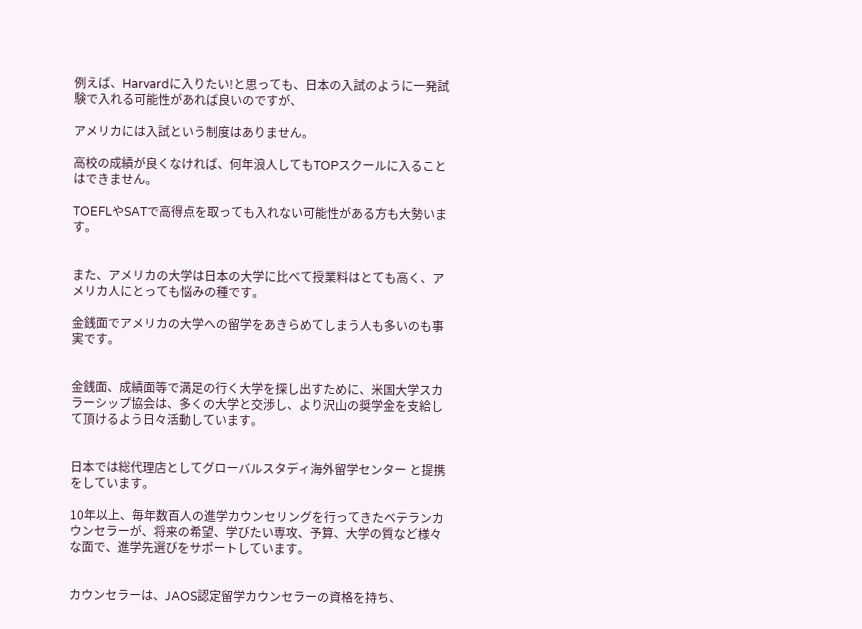例えば、Harvardに入りたい!と思っても、日本の入試のように一発試験で入れる可能性があれば良いのですが、

アメリカには入試という制度はありません。

高校の成績が良くなければ、何年浪人してもTOPスクールに入ることはできません。

TOEFLやSATで高得点を取っても入れない可能性がある方も大勢います。


また、アメリカの大学は日本の大学に比べて授業料はとても高く、アメリカ人にとっても悩みの種です。

金銭面でアメリカの大学への留学をあきらめてしまう人も多いのも事実です。


金銭面、成績面等で満足の行く大学を探し出すために、米国大学スカラーシップ協会は、多くの大学と交渉し、より沢山の奨学金を支給して頂けるよう日々活動しています。


日本では総代理店としてグローバルスタディ海外留学センター と提携をしています。

10年以上、毎年数百人の進学カウンセリングを行ってきたベテランカウンセラーが、将来の希望、学びたい専攻、予算、大学の質など様々な面で、進学先選びをサポートしています。


カウンセラーは、JAOS認定留学カウンセラーの資格を持ち、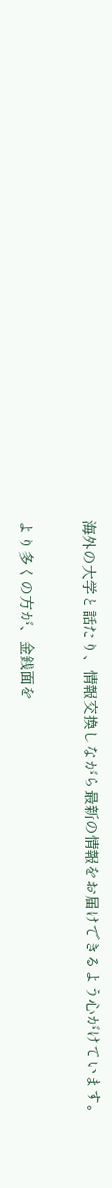海外の大学と話たり、情報交換しながら最新の情報をお届けできるよう心がけています。


より多くの方が、金銭面を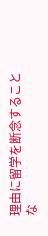理由に留学を断念することな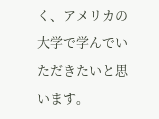く、アメリカの大学で学んでいただきたいと思います。